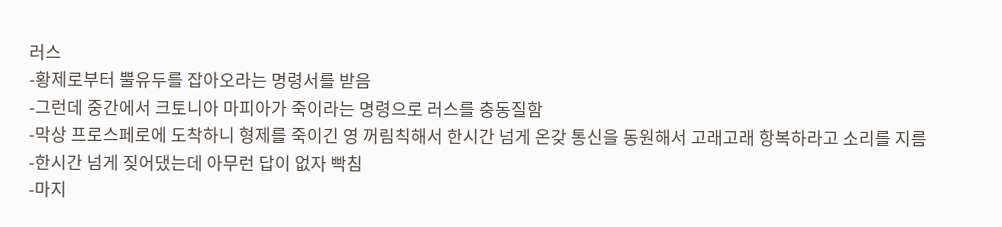러스
-황제로부터 뿔유두를 잡아오라는 명령서를 받음
-그런데 중간에서 크토니아 마피아가 죽이라는 명령으로 러스를 충동질함
-막상 프로스페로에 도착하니 형제를 죽이긴 영 꺼림칙해서 한시간 넘게 온갖 통신을 동원해서 고래고래 항복하라고 소리를 지름
-한시간 넘게 짖어댔는데 아무런 답이 없자 빡침
-마지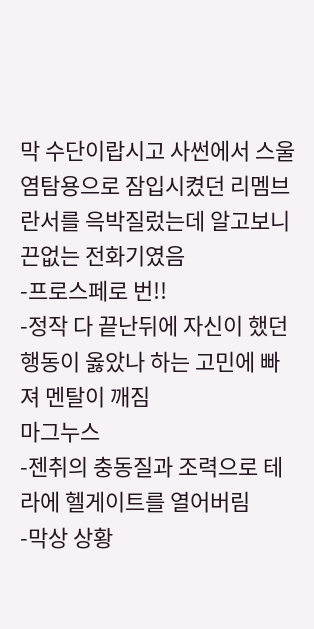막 수단이랍시고 사썬에서 스울 염탐용으로 잠입시켰던 리멤브란서를 윽박질렀는데 알고보니 끈없는 전화기였음
-프로스페로 번!!
-정작 다 끝난뒤에 자신이 했던 행동이 옳았나 하는 고민에 빠져 멘탈이 깨짐
마그누스
-젠취의 충동질과 조력으로 테라에 헬게이트를 열어버림
-막상 상황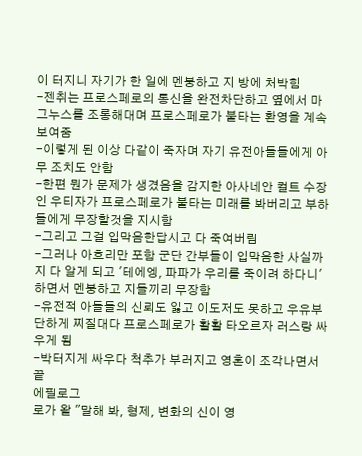이 터지니 자기가 한 일에 멘붕하고 지 방에 처박힘
-젠취는 프로스페로의 통신을 완전차단하고 옆에서 마그누스를 조롱해대며 프로스페로가 불타는 환영을 계속 보여줌
-이렇게 된 이상 다같이 죽자며 자기 유전아들들에게 아무 조치도 안함
-한편 뭔가 문제가 생겼음을 감지한 아사네안 컬트 수장인 우티자가 프로스페로가 불타는 미래를 봐버리고 부하들에게 무장할것을 지시함
-그리고 그걸 입막음한답시고 다 죽여버림
-그러나 아흐리만 포함 군단 간부들이 입막음한 사실까지 다 알게 되고 '테에엥, 파파가 우리를 죽이려 하다니'하면서 멘붕하고 지들끼리 무장함
-유전적 아들들의 신뢰도 잃고 이도저도 못하고 우유부단하게 찌질대다 프로스페로가 활활 타오르자 러스랑 싸우게 됨
-박터지게 싸우다 척추가 부러지고 영혼이 조각나면서 끝
에필로그
로가 왈 "말해 봐, 형제, 변화의 신이 영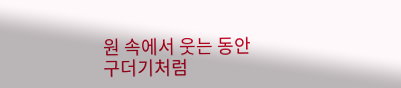원 속에서 웃는 동안 구더기처럼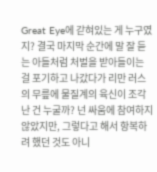Great Eye에 갇혀있는 게 누구였지? 결국 마지막 순간에 말 잘 듣는 아들처럼 처벌을 받아들이는 걸 포기하고 나갔다가 리만 러스의 무릎에 물질계의 육신이 조각난 건 누굴까? 넌 싸움에 참여하지 않았지만, 그렇다고 해서 항복하려 했던 것도 아니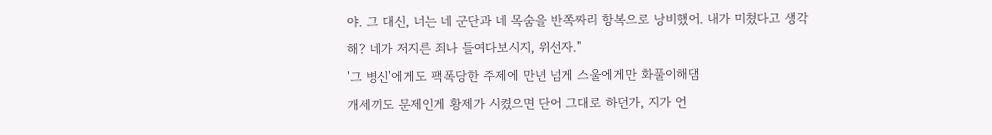야. 그 대신, 너는 네 군단과 네 목숨을 반쪽짜리 항복으로 낭비했어. 내가 미쳤다고 생각해? 네가 저지른 죄나 들여다보시지, 위선자."
'그 병신'에게도 팩폭당한 주제에 만년 넘게 스울에게만 화풀이해댐
개세끼도 문제인게 황제가 시켰으면 단어 그대로 하던가, 지가 언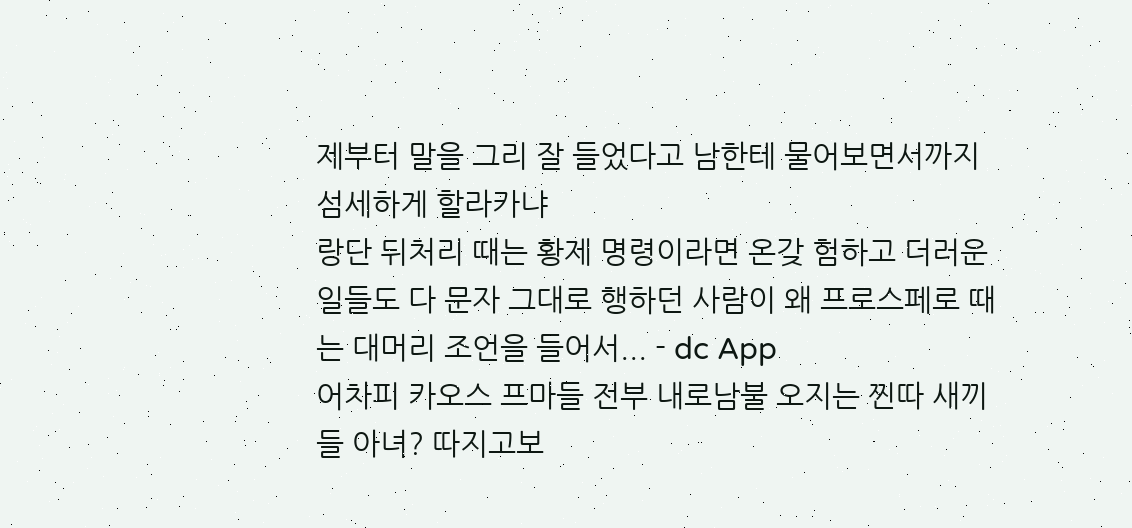제부터 말을 그리 잘 들었다고 남한테 물어보면서까지 섬세하게 할라카냐
랑단 뒤처리 때는 황제 명령이라면 온갖 험하고 더러운 일들도 다 문자 그대로 행하던 사람이 왜 프로스페로 때는 대머리 조언을 들어서... - dc App
어차피 카오스 프마들 전부 내로남불 오지는 찐따 새끼들 아녀? 따지고보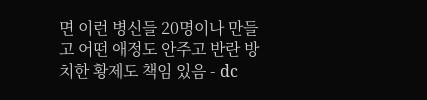면 이런 병신들 20명이나 만들고 어떤 애정도 안주고 반란 방치한 황제도 책임 있음 - dc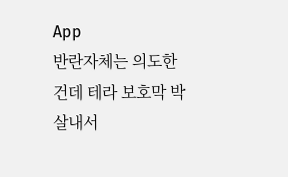App
반란자체는 의도한건데 테라 보호막 박살내서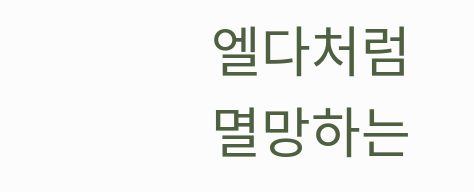엘다처럼 멸망하는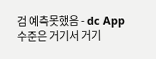검 예측못했음 - dc App
수준은 거기서 거기